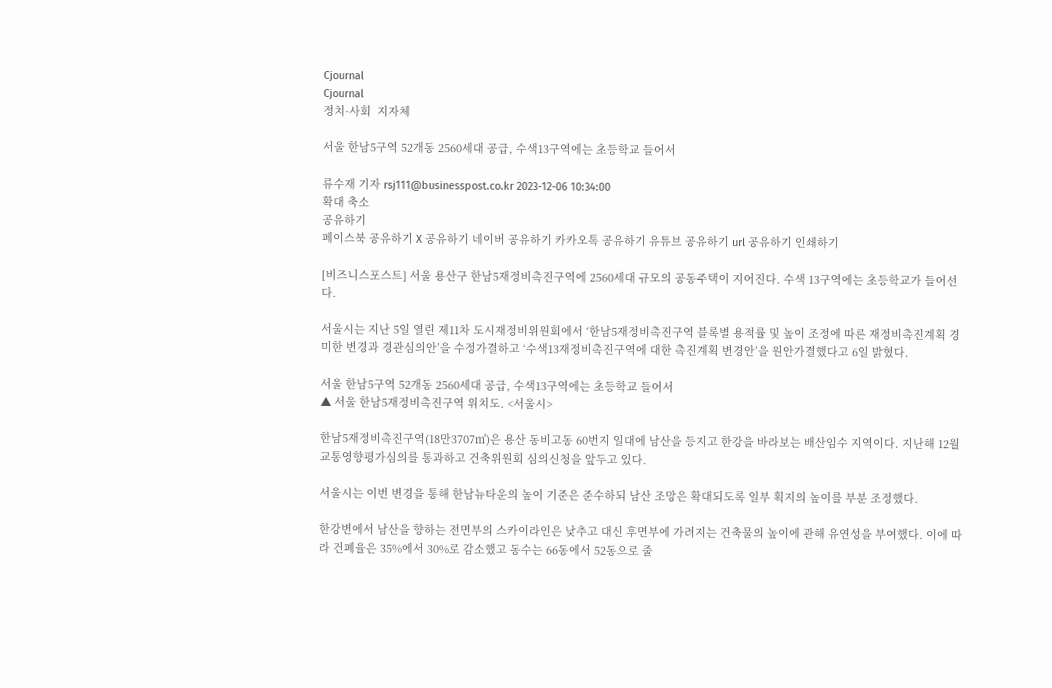Cjournal
Cjournal
정치·사회  지자체

서울 한남5구역 52개동 2560세대 공급, 수색13구역에는 초등학교 들어서

류수재 기자 rsj111@businesspost.co.kr 2023-12-06 10:34:00
확대 축소
공유하기
페이스북 공유하기 X 공유하기 네이버 공유하기 카카오톡 공유하기 유튜브 공유하기 url 공유하기 인쇄하기

[비즈니스포스트] 서울 용산구 한남5재정비촉진구역에 2560세대 규모의 공동주택이 지어진다. 수색 13구역에는 초등학교가 들어선다.

서울시는 지난 5일 열린 제11차 도시재정비위원회에서 ‘한남5재정비촉진구역 블록별 용적률 및 높이 조정에 따른 재정비촉진계획 경미한 변경과 경관심의안’을 수정가결하고 ‘수색13재정비촉진구역에 대한 촉진계획 변경안’을 원안가결했다고 6일 밝혔다.

서울 한남5구역 52개동 2560세대 공급, 수색13구역에는 초등학교 들어서
▲ 서울 한남5재정비촉진구역 위치도. <서울시>

한남5재정비촉진구역(18만3707㎡)은 용산 동비고동 60번지 일대에 남산을 등지고 한강을 바라보는 배산임수 지역이다. 지난해 12월 교통영향평가심의를 통과하고 건축위원회 심의신청을 앞두고 있다.

서울시는 이번 변경을 통해 한남뉴타운의 높이 기준은 준수하되 남산 조망은 확대되도록 일부 획지의 높이를 부분 조정했다.

한강변에서 남산을 향하는 전면부의 스카이라인은 낮추고 대신 후면부에 가려지는 건축물의 높이에 관해 유연성을 부여했다. 이에 따라 건폐율은 35%에서 30%로 감소했고 동수는 66동에서 52동으로 줄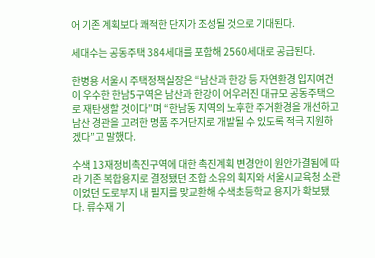어 기존 계획보다 쾌적한 단지가 조성될 것으로 기대된다.

세대수는 공동주택 384세대를 포함해 2560세대로 공급된다.

한병용 서울시 주택정책실장은 “남산과 한강 등 자연환경 입지여건이 우수한 한남5구역은 남산과 한강이 어우러진 대규모 공동주택으로 재탄생할 것이다”며 “한남동 지역의 노후한 주거환경을 개선하고 남산 경관을 고려한 명품 주거단지로 개발될 수 있도록 적극 지원하겠다”고 말했다.

수색 13재정비촉진구역에 대한 촉진계획 변경안이 원안가결됨에 따라 기존 복합용지로 결정됐던 조합 소유의 획지와 서울시교육청 소관이었던 도로부지 내 필지를 맞교환해 수색초등학교 용지가 확보됐다. 류수재 기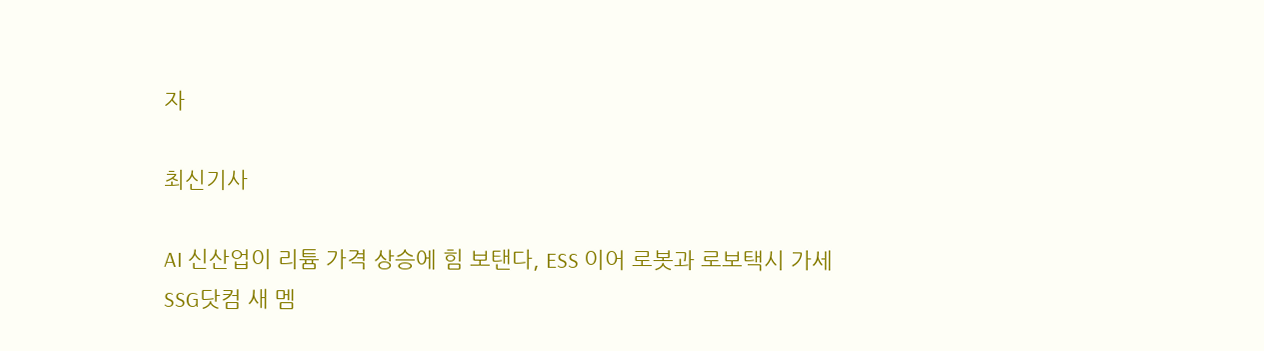자

최신기사

AI 신산업이 리튬 가격 상승에 힘 보탠다, ESS 이어 로봇과 로보택시 가세
SSG닷컴 새 멤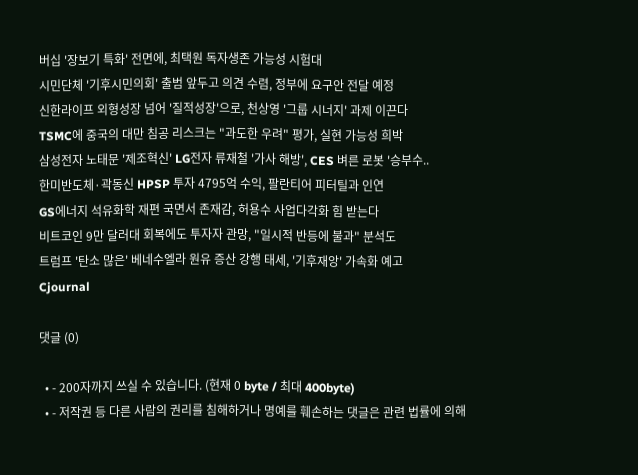버십 '장보기 특화' 전면에, 최택원 독자생존 가능성 시험대
시민단체 '기후시민의회' 출범 앞두고 의견 수렴, 정부에 요구안 전달 예정
신한라이프 외형성장 넘어 '질적성장'으로, 천상영 '그룹 시너지' 과제 이끈다
TSMC에 중국의 대만 침공 리스크는 "과도한 우려" 평가, 실현 가능성 희박
삼성전자 노태문 '제조혁신' LG전자 류재철 '가사 해방', CES 벼른 로봇 '승부수..
한미반도체·곽동신 HPSP 투자 4795억 수익, 팔란티어 피터틸과 인연
GS에너지 석유화학 재편 국면서 존재감, 허용수 사업다각화 힘 받는다
비트코인 9만 달러대 회복에도 투자자 관망, "일시적 반등에 불과" 분석도
트럼프 '탄소 많은' 베네수엘라 원유 증산 강행 태세, '기후재앙' 가속화 예고
Cjournal

댓글 (0)

  • - 200자까지 쓰실 수 있습니다. (현재 0 byte / 최대 400byte)
  • - 저작권 등 다른 사람의 권리를 침해하거나 명예를 훼손하는 댓글은 관련 법률에 의해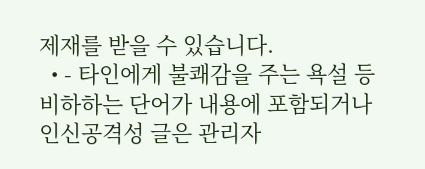제재를 받을 수 있습니다.
  • - 타인에게 불쾌감을 주는 욕설 등 비하하는 단어가 내용에 포함되거나 인신공격성 글은 관리자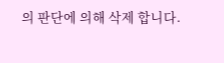의 판단에 의해 삭제 합니다.